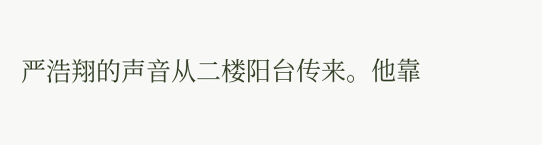严浩翔的声音从二楼阳台传来。他靠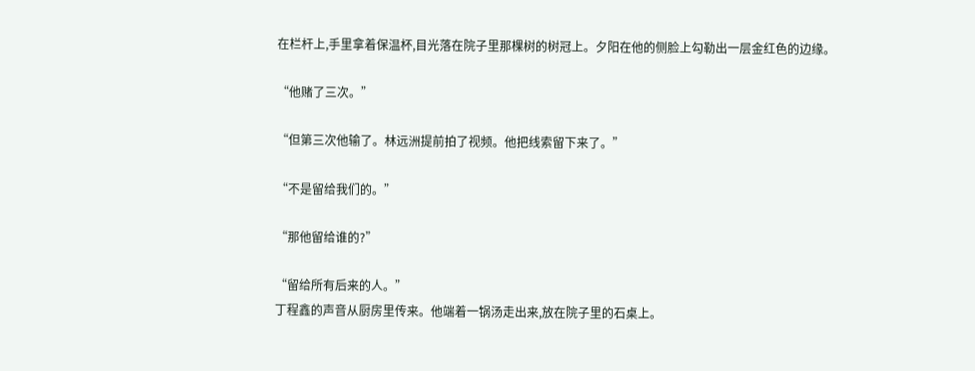在栏杆上,手里拿着保温杯,目光落在院子里那棵树的树冠上。夕阳在他的侧脸上勾勒出一层金红色的边缘。

“他赌了三次。”

“但第三次他输了。林远洲提前拍了视频。他把线索留下来了。”

“不是留给我们的。”

“那他留给谁的?”

“留给所有后来的人。”
丁程鑫的声音从厨房里传来。他端着一锅汤走出来,放在院子里的石桌上。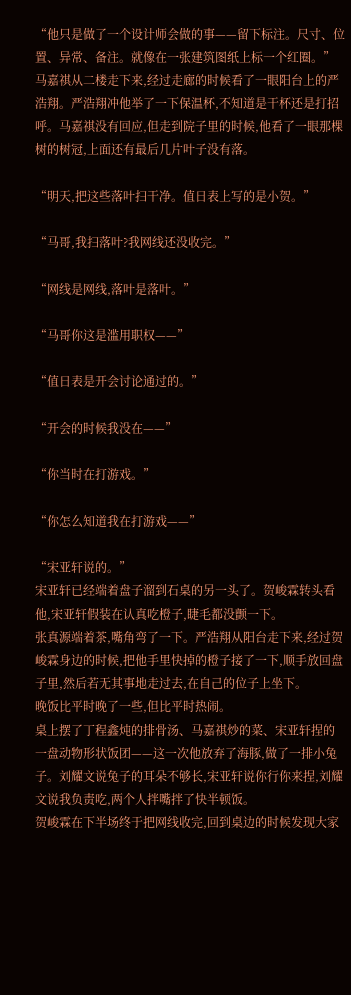“他只是做了一个设计师会做的事——留下标注。尺寸、位置、异常、备注。就像在一张建筑图纸上标一个红圈。”
马嘉祺从二楼走下来,经过走廊的时候看了一眼阳台上的严浩翔。严浩翔冲他举了一下保温杯,不知道是干杯还是打招呼。马嘉祺没有回应,但走到院子里的时候,他看了一眼那棵树的树冠,上面还有最后几片叶子没有落。

“明天,把这些落叶扫干净。值日表上写的是小贺。”

“马哥,我扫落叶?我网线还没收完。”

“网线是网线,落叶是落叶。”

“马哥你这是滥用职权——”

“值日表是开会讨论通过的。”

“开会的时候我没在——”

“你当时在打游戏。”

“你怎么知道我在打游戏——”

“宋亚轩说的。”
宋亚轩已经端着盘子溜到石桌的另一头了。贺峻霖转头看他,宋亚轩假装在认真吃橙子,睫毛都没颤一下。
张真源端着茶,嘴角弯了一下。严浩翔从阳台走下来,经过贺峻霖身边的时候,把他手里快掉的橙子接了一下,顺手放回盘子里,然后若无其事地走过去,在自己的位子上坐下。
晚饭比平时晚了一些,但比平时热闹。
桌上摆了丁程鑫炖的排骨汤、马嘉祺炒的菜、宋亚轩捏的一盘动物形状饭团——这一次他放弃了海豚,做了一排小兔子。刘耀文说兔子的耳朵不够长,宋亚轩说你行你来捏,刘耀文说我负责吃,两个人拌嘴拌了快半顿饭。
贺峻霖在下半场终于把网线收完,回到桌边的时候发现大家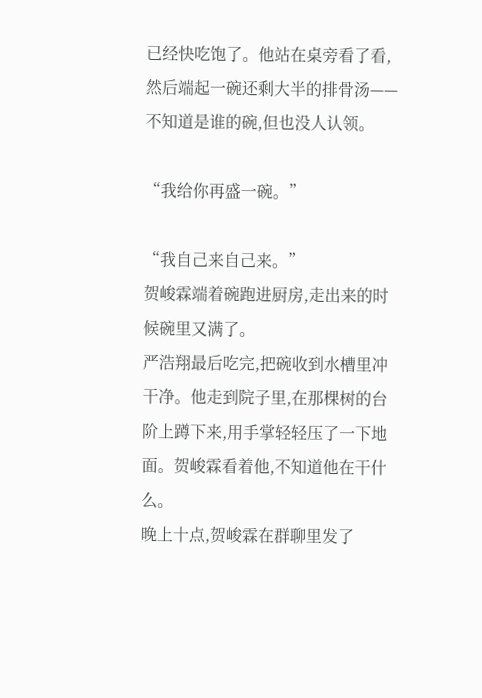已经快吃饱了。他站在桌旁看了看,然后端起一碗还剩大半的排骨汤——不知道是谁的碗,但也没人认领。

“我给你再盛一碗。”

“我自己来自己来。”
贺峻霖端着碗跑进厨房,走出来的时候碗里又满了。
严浩翔最后吃完,把碗收到水槽里冲干净。他走到院子里,在那棵树的台阶上蹲下来,用手掌轻轻压了一下地面。贺峻霖看着他,不知道他在干什么。
晚上十点,贺峻霖在群聊里发了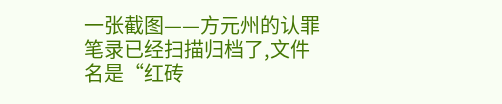一张截图——方元州的认罪笔录已经扫描归档了,文件名是“红砖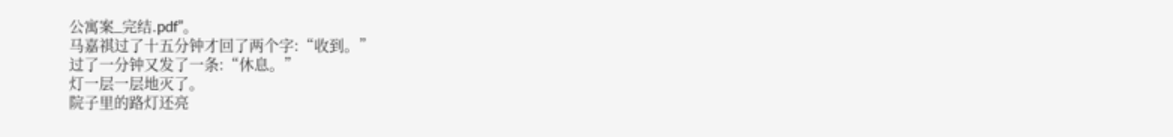公寓案_完结.pdf”。
马嘉祺过了十五分钟才回了两个字:“收到。”
过了一分钟又发了一条:“休息。”
灯一层一层地灭了。
院子里的路灯还亮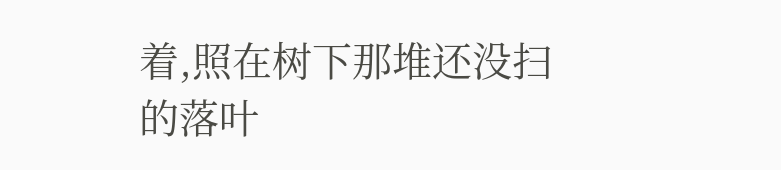着,照在树下那堆还没扫的落叶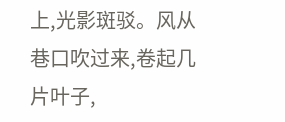上,光影斑驳。风从巷口吹过来,卷起几片叶子,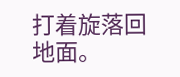打着旋落回地面。